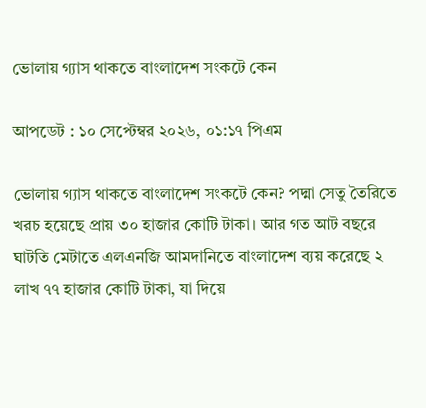ভোলায় গ্যাস থাকতে বাংলাদেশ সংকটে কেন

আপডেট : ১০ সেপ্টেম্বর ২০২৬, ০১:১৭ পিএম

ভোলায় গ্যাস থাকতে বাংলাদেশ সংকটে কেন? পদ্মা সেতু তৈরিতে খরচ হয়েছে প্রায় ৩০ হাজার কোটি টাকা। আর গত আট বছরে ঘাটতি মেটাতে এলএনজি আমদানিতে বাংলাদেশ ব্যয় করেছে ২ লাখ ৭৭ হাজার কোটি টাকা, যা দিয়ে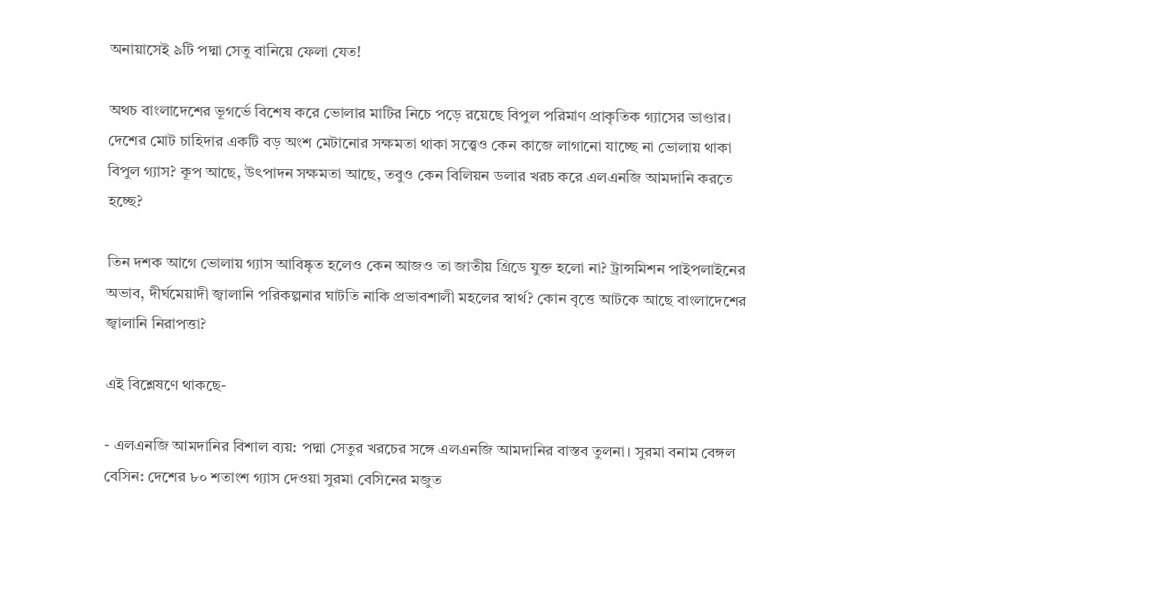অনায়াসেই ৯টি পদ্মা সেতু বানিয়ে ফেলা যেত!

অথচ বাংলাদেশের ভূগর্ভে বিশেষ করে ভোলার মাটির নিচে পড়ে রয়েছে বিপুল পরিমাণ প্রাকৃতিক গ্যাসের ভাণ্ডার। দেশের মোট চাহিদার একটি বড় অংশ মেটানোর সক্ষমতা থাকা সত্ত্বেও কেন কাজে লাগানো যাচ্ছে না ভোলায় থাকা বিপুল গ্যাস? কূপ আছে, উৎপাদন সক্ষমতা আছে, তবুও কেন বিলিয়ন ডলার খরচ করে এলএনজি আমদানি করতে হচ্ছে?

তিন দশক আগে ভোলায় গ্যাস আবিষ্কৃত হলেও কেন আজও তা জাতীয় গ্রিডে যুক্ত হলো না? ট্রান্সমিশন পাইপলাইনের অভাব, দীর্ঘমেয়াদী জ্বালানি পরিকল্পনার ঘাটতি নাকি প্রভাবশালী মহলের স্বার্থ? কোন বৃত্তে আটকে আছে বাংলাদেশের জ্বালানি নিরাপত্তা?

এই বিশ্লেষণে থাকছে-

- এলএনজি আমদানির বিশাল ব্যয়: পদ্মা সেতুর খরচের সঙ্গে এলএনজি আমদানির বাস্তব তুলনা। সুরমা বনাম বেঙ্গল বেসিন: দেশের ৮০ শতাংশ গ্যাস দেওয়া সুরমা বেসিনের মজুত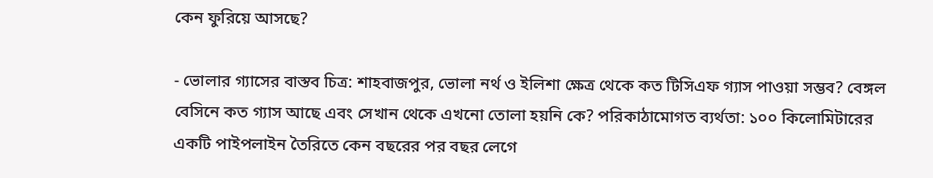কেন ফুরিয়ে আসছে?

- ভোলার গ্যাসের বাস্তব চিত্র: শাহবাজপুর, ভোলা নর্থ ও ইলিশা ক্ষেত্র থেকে কত টিসিএফ গ্যাস পাওয়া সম্ভব? বেঙ্গল বেসিনে কত গ্যাস আছে এবং সেখান থেকে এখনো তোলা হয়নি কে? পরিকাঠামোগত ব্যর্থতা: ১০০ কিলোমিটারের একটি পাইপলাইন তৈরিতে কেন বছরের পর বছর লেগে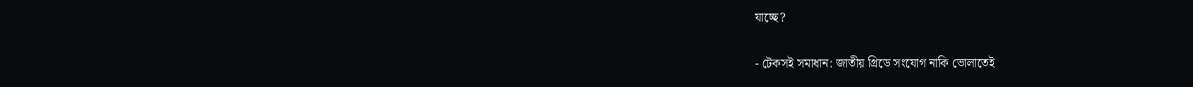যাচ্ছে?

- টেকসই সমাধান: জাতীয় গ্রিডে সংযোগ নাকি ভোলাতেই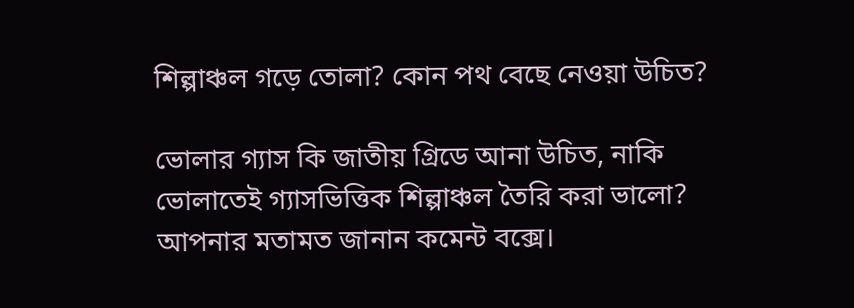শিল্পাঞ্চল গড়ে তোলা? কোন পথ বেছে নেওয়া উচিত?

ভোলার গ্যাস কি জাতীয় গ্রিডে আনা উচিত, নাকি ভোলাতেই গ্যাসভিত্তিক শিল্পাঞ্চল তৈরি করা ভালো? আপনার মতামত জানান কমেন্ট বক্সে।